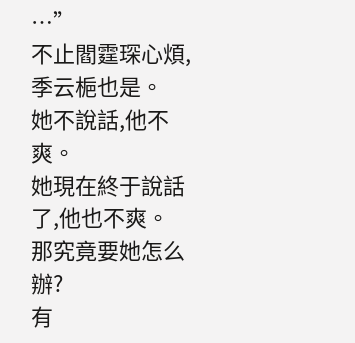…”
不止閻霆琛心煩,季云梔也是。
她不說話,他不爽。
她現在終于說話了,他也不爽。
那究竟要她怎么辦?
有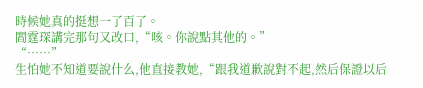時候她真的挺想一了百了。
閻霆琛講完那句又改口,“咳。你說點其他的。”
“……”
生怕她不知道要說什么,他直接教她,“跟我道歉說對不起,然后保證以后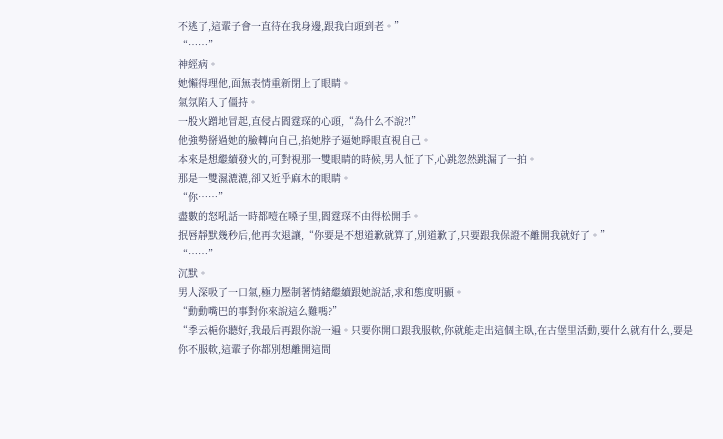不逃了,這輩子會一直待在我身邊,跟我白頭到老。”
“……”
神經病。
她懶得理他,面無表情重新閉上了眼睛。
氣氛陷入了僵持。
一股火蹭地冒起,直侵占閻霆琛的心頭,“為什么不說?!”
他強勢掰過她的臉轉向自己,掐她脖子逼她睜眼直視自己。
本來是想繼續發火的,可對視那一雙眼睛的時候,男人怔了下,心跳忽然跳漏了一拍。
那是一雙濕漉漉,卻又近乎麻木的眼睛。
“你……”
盡數的怒吼話一時都噎在嗓子里,閻霆琛不由得松開手。
抿唇靜默幾秒后,他再次退讓,“你要是不想道歉就算了,別道歉了,只要跟我保證不離開我就好了。”
“……”
沉默。
男人深吸了一口氣,極力壓制著情緒繼續跟她說話,求和態度明顯。
“動動嘴巴的事對你來說這么難嗎?”
“季云梔你聽好,我最后再跟你說一遍。只要你開口跟我服軟,你就能走出這個主臥,在古堡里活動,要什么就有什么,要是你不服軟,這輩子你都別想離開這間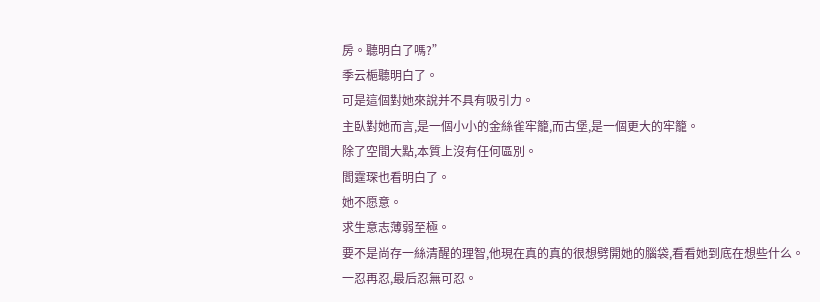房。聽明白了嗎?”
季云梔聽明白了。
可是這個對她來說并不具有吸引力。
主臥對她而言,是一個小小的金絲雀牢籠,而古堡,是一個更大的牢籠。
除了空間大點,本質上沒有任何區別。
閻霆琛也看明白了。
她不愿意。
求生意志薄弱至極。
要不是尚存一絲清醒的理智,他現在真的真的很想劈開她的腦袋,看看她到底在想些什么。
一忍再忍,最后忍無可忍。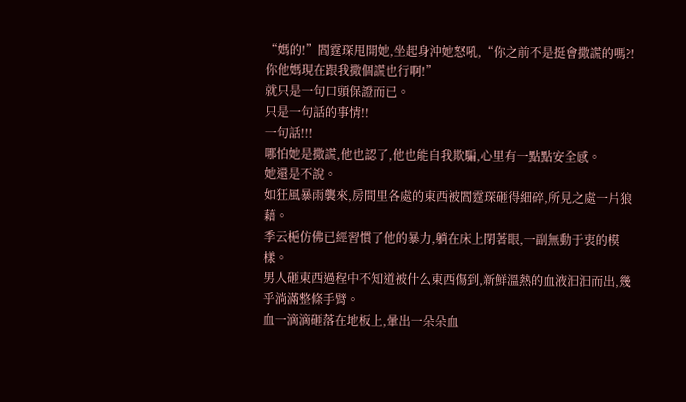“媽的!”閻霆琛甩開她,坐起身沖她怒吼,“你之前不是挺會撒謊的嗎?!你他媽現在跟我撒個謊也行啊!”
就只是一句口頭保證而已。
只是一句話的事情!!
一句話!!!
哪怕她是撒謊,他也認了,他也能自我欺騙,心里有一點點安全感。
她還是不說。
如狂風暴雨襲來,房間里各處的東西被閻霆琛砸得細碎,所見之處一片狼藉。
季云梔仿佛已經習慣了他的暴力,躺在床上閉著眼,一副無動于衷的模樣。
男人砸東西過程中不知道被什么東西傷到,新鮮溫熱的血液汩汩而出,幾乎淌滿整條手臂。
血一滴滴砸落在地板上,暈出一朵朵血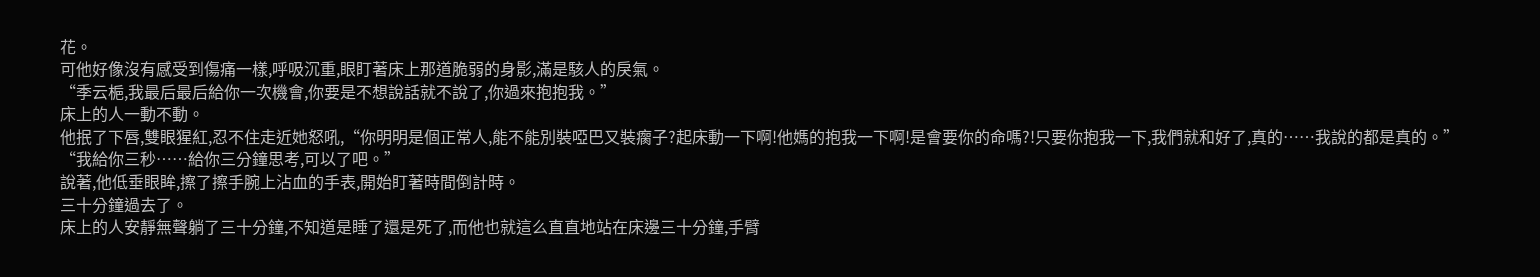花。
可他好像沒有感受到傷痛一樣,呼吸沉重,眼盯著床上那道脆弱的身影,滿是駭人的戾氣。
“季云梔,我最后最后給你一次機會,你要是不想說話就不說了,你過來抱抱我。”
床上的人一動不動。
他抿了下唇,雙眼猩紅,忍不住走近她怒吼,“你明明是個正常人,能不能別裝啞巴又裝瘸子?起床動一下啊!他媽的抱我一下啊!是會要你的命嗎?!只要你抱我一下,我們就和好了,真的……我說的都是真的。”
“我給你三秒……給你三分鐘思考,可以了吧。”
說著,他低垂眼眸,擦了擦手腕上沾血的手表,開始盯著時間倒計時。
三十分鐘過去了。
床上的人安靜無聲躺了三十分鐘,不知道是睡了還是死了,而他也就這么直直地站在床邊三十分鐘,手臂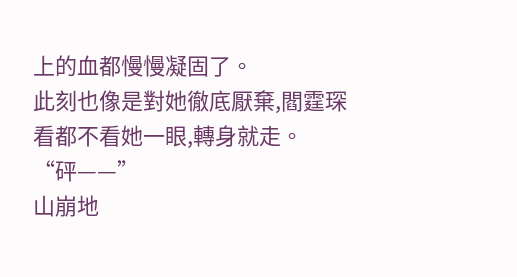上的血都慢慢凝固了。
此刻也像是對她徹底厭棄,閻霆琛看都不看她一眼,轉身就走。
“砰——”
山崩地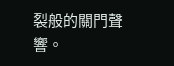裂般的關門聲響。